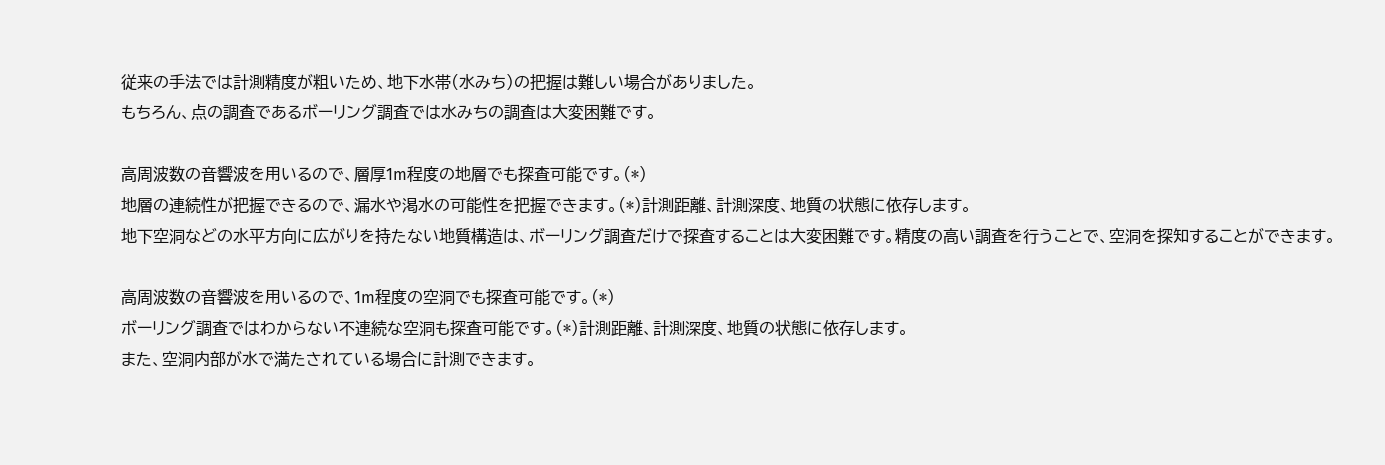従来の手法では計測精度が粗いため、地下水帯(水みち)の把握は難しい場合がありました。
もちろん、点の調査であるボーリング調査では水みちの調査は大変困難です。

高周波数の音響波を用いるので、層厚1m程度の地層でも探査可能です。(*)
地層の連続性が把握できるので、漏水や渇水の可能性を把握できます。(*)計測距離、計測深度、地質の状態に依存します。
地下空洞などの水平方向に広がりを持たない地質構造は、ボーリング調査だけで探査することは大変困難です。精度の高い調査を行うことで、空洞を探知することができます。

高周波数の音響波を用いるので、1m程度の空洞でも探査可能です。(*)
ボーリング調査ではわからない不連続な空洞も探査可能です。(*)計測距離、計測深度、地質の状態に依存します。
また、空洞内部が水で満たされている場合に計測できます。